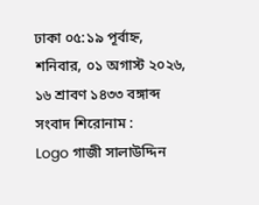ঢাকা ০৫:১৯ পূর্বাহ্ন, শনিবার, ০১ অগাস্ট ২০২৬, ১৬ শ্রাবণ ১৪৩৩ বঙ্গাব্দ
সংবাদ শিরোনাম :
Logo গাজী সালাউদ্দিন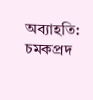অব্যাহতি: চমকপ্রদ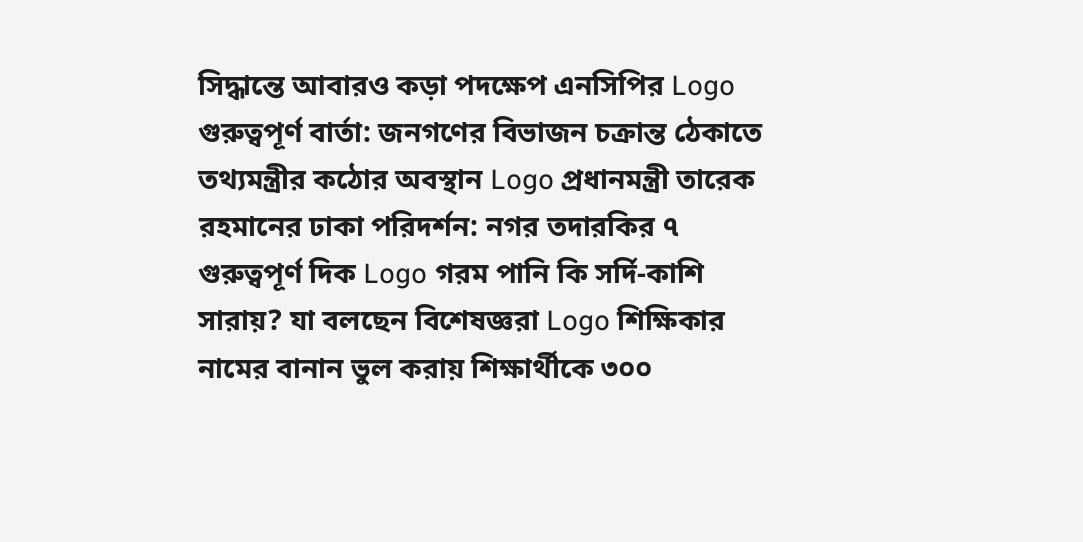সিদ্ধান্তে আবারও কড়া পদক্ষেপ এনসিপির Logo গুরুত্বপূর্ণ বার্তা: জনগণের বিভাজন চক্রান্ত ঠেকাতে তথ্যমন্ত্রীর কঠোর অবস্থান Logo প্রধানমন্ত্রী তারেক রহমানের ঢাকা পরিদর্শন: নগর তদারকির ৭ গুরুত্বপূর্ণ দিক Logo গরম পানি কি সর্দি-কাশি সারায়? যা বলছেন বিশেষজ্ঞরা Logo শিক্ষিকার নামের বানান ভুল করায় শিক্ষার্থীকে ৩০০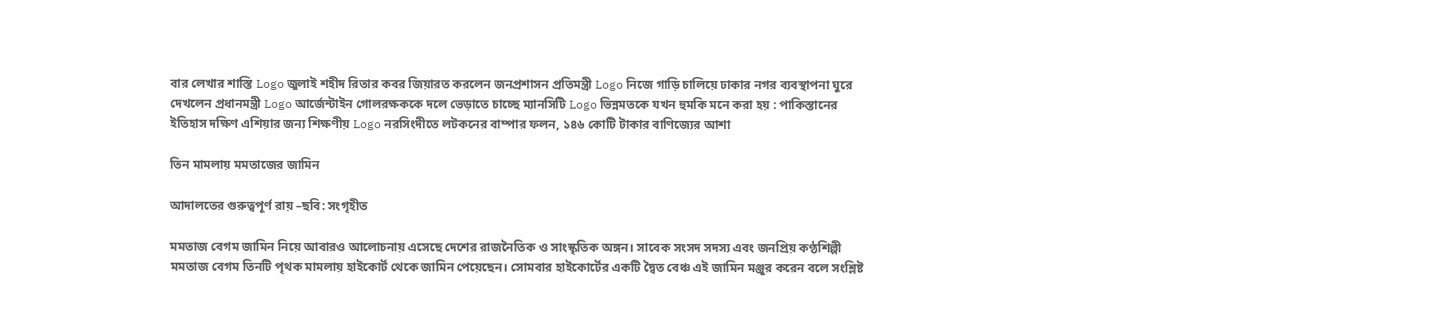বার লেখার শাস্তি Logo জুলাই শহীদ রিতার কবর জিয়ারত করলেন জনপ্রশাসন প্রতিমন্ত্রী Logo নিজে গাড়ি চালিয়ে ঢাকার নগর ব্যবস্থাপনা ঘুরে দেখলেন প্রধানমন্ত্রী Logo আর্জেন্টাইন গোলরক্ষককে দলে ভেড়াতে চাচ্ছে ম্যানসিটি Logo ভিন্নমতকে যখন হুমকি মনে করা হয় : পাকিস্তানের ইতিহাস দক্ষিণ এশিয়ার জন্য শিক্ষণীয় Logo নরসিংদীতে লটকনের বাম্পার ফলন, ১৪৬ কোটি টাকার বাণিজ্যের আশা

তিন মামলায় মমতাজের জামিন

আদালতের গুরুত্বপূর্ণ রায় –ছবি: সংগৃহীত

মমতাজ বেগম জামিন নিয়ে আবারও আলোচনায় এসেছে দেশের রাজনৈতিক ও সাংস্কৃতিক অঙ্গন। সাবেক সংসদ সদস্য এবং জনপ্রিয় কণ্ঠশিল্পী মমতাজ বেগম তিনটি পৃথক মামলায় হাইকোর্ট থেকে জামিন পেয়েছেন। সোমবার হাইকোর্টের একটি দ্বৈত বেঞ্চ এই জামিন মঞ্জুর করেন বলে সংশ্লিষ্ট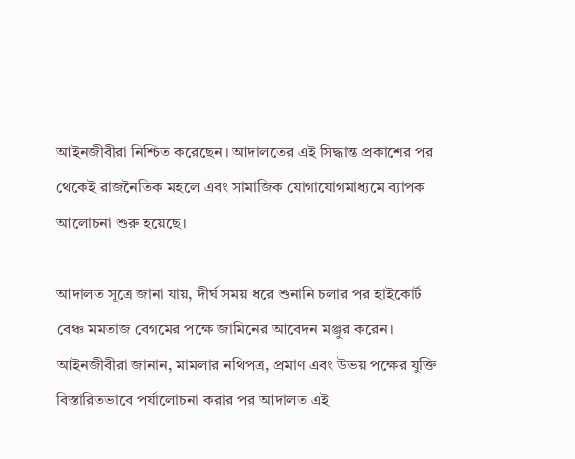আইনজীবীরা নিশ্চিত করেছেন। আদালতের এই সিদ্ধান্ত প্রকাশের পর থেকেই রাজনৈতিক মহলে এবং সামাজিক যোগাযোগমাধ্যমে ব্যাপক আলোচনা শুরু হয়েছে।

আদালত সূত্রে জানা যায়, দীর্ঘ সময় ধরে শুনানি চলার পর হাইকোর্ট বেঞ্চ মমতাজ বেগমের পক্ষে জামিনের আবেদন মঞ্জুর করেন। আইনজীবীরা জানান, মামলার নথিপত্র, প্রমাণ এবং উভয় পক্ষের যুক্তি বিস্তারিতভাবে পর্যালোচনা করার পর আদালত এই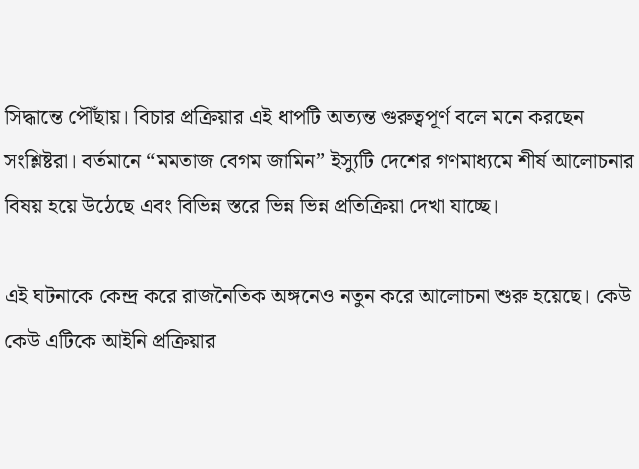সিদ্ধান্তে পৌঁছায়। বিচার প্রক্রিয়ার এই ধাপটি অত্যন্ত গুরুত্বপূর্ণ বলে মনে করছেন সংশ্লিষ্টরা। বর্তমানে “মমতাজ বেগম জামিন” ইস্যুটি দেশের গণমাধ্যমে শীর্ষ আলোচনার বিষয় হয়ে উঠেছে এবং বিভিন্ন স্তরে ভিন্ন ভিন্ন প্রতিক্রিয়া দেখা যাচ্ছে।

এই ঘটনাকে কেন্দ্র করে রাজনৈতিক অঙ্গনেও নতুন করে আলোচনা শুরু হয়েছে। কেউ কেউ এটিকে আইনি প্রক্রিয়ার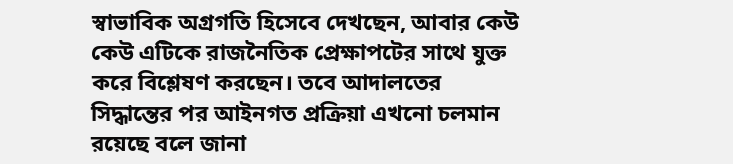স্বাভাবিক অগ্রগতি হিসেবে দেখছেন, আবার কেউ কেউ এটিকে রাজনৈতিক প্রেক্ষাপটের সাথে যুক্ত করে বিশ্লেষণ করছেন। তবে আদালতের সিদ্ধান্তের পর আইনগত প্রক্রিয়া এখনো চলমান রয়েছে বলে জানা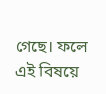গেছে। ফলে এই বিষয়ে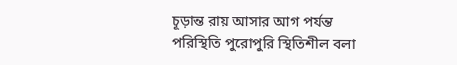চূড়ান্ত রায় আসার আগ পর্যন্ত পরিস্থিতি পুরোপুরি স্থিতিশীল বলা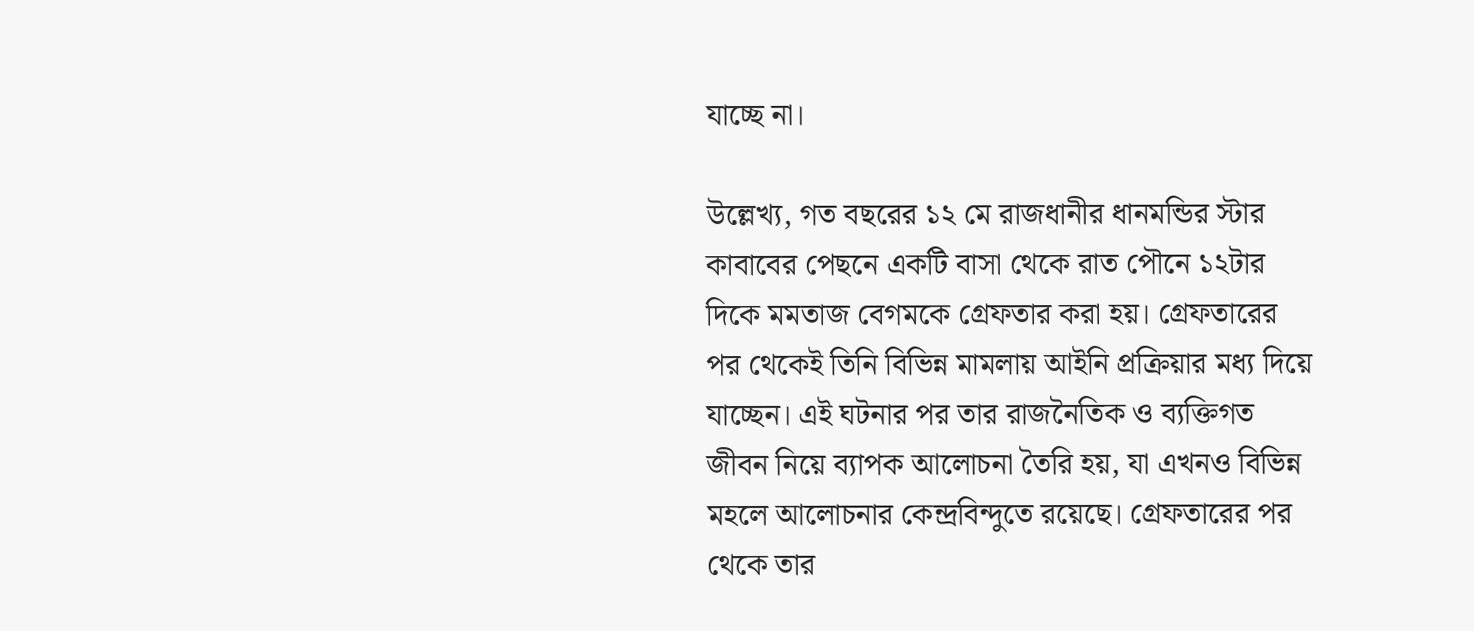যাচ্ছে না।

উল্লেখ্য, গত বছরের ১২ মে রাজধানীর ধানমন্ডির স্টার কাবাবের পেছনে একটি বাসা থেকে রাত পৌনে ১২টার দিকে মমতাজ বেগমকে গ্রেফতার করা হয়। গ্রেফতারের পর থেকেই তিনি বিভিন্ন মামলায় আইনি প্রক্রিয়ার মধ্য দিয়ে যাচ্ছেন। এই ঘটনার পর তার রাজনৈতিক ও ব্যক্তিগত জীবন নিয়ে ব্যাপক আলোচনা তৈরি হয়, যা এখনও বিভিন্ন মহলে আলোচনার কেন্দ্রবিন্দুতে রয়েছে। গ্রেফতারের পর থেকে তার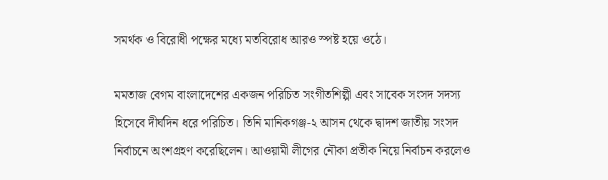সমর্থক ও বিরোধী পক্ষের মধ্যে মতবিরোধ আরও স্পষ্ট হয়ে ওঠে।

মমতাজ বেগম বাংলাদেশের একজন পরিচিত সংগীতশিল্পী এবং সাবেক সংসদ সদস্য হিসেবে দীর্ঘদিন ধরে পরিচিত। তিনি মানিকগঞ্জ-২ আসন থেকে দ্বাদশ জাতীয় সংসদ নির্বাচনে অংশগ্রহণ করেছিলেন। আওয়ামী লীগের নৌকা প্রতীক নিয়ে নির্বাচন করলেও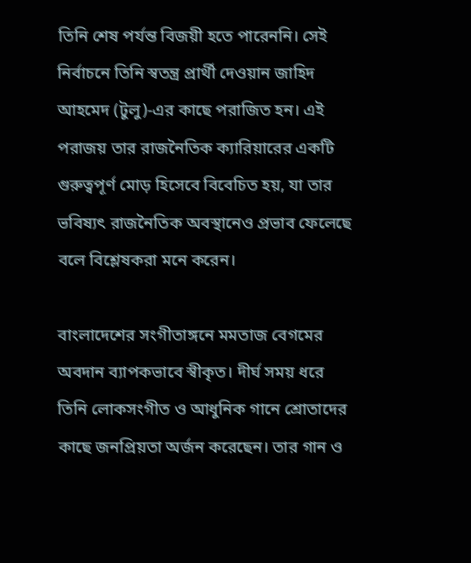তিনি শেষ পর্যন্ত বিজয়ী হতে পারেননি। সেই নির্বাচনে তিনি স্বতন্ত্র প্রার্থী দেওয়ান জাহিদ আহমেদ (টুলু)-এর কাছে পরাজিত হন। এই পরাজয় তার রাজনৈতিক ক্যারিয়ারের একটি গুরুত্বপূর্ণ মোড় হিসেবে বিবেচিত হয়, যা তার ভবিষ্যৎ রাজনৈতিক অবস্থানেও প্রভাব ফেলেছে বলে বিশ্লেষকরা মনে করেন।

বাংলাদেশের সংগীতাঙ্গনে মমতাজ বেগমের অবদান ব্যাপকভাবে স্বীকৃত। দীর্ঘ সময় ধরে তিনি লোকসংগীত ও আধুনিক গানে শ্রোতাদের কাছে জনপ্রিয়তা অর্জন করেছেন। তার গান ও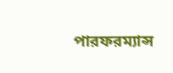পারফরম্যান্স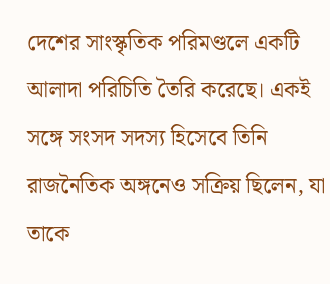দেশের সাংস্কৃতিক পরিমণ্ডলে একটি আলাদা পরিচিতি তৈরি করেছে। একই সঙ্গে সংসদ সদস্য হিসেবে তিনি রাজনৈতিক অঙ্গনেও সক্রিয় ছিলেন, যা তাকে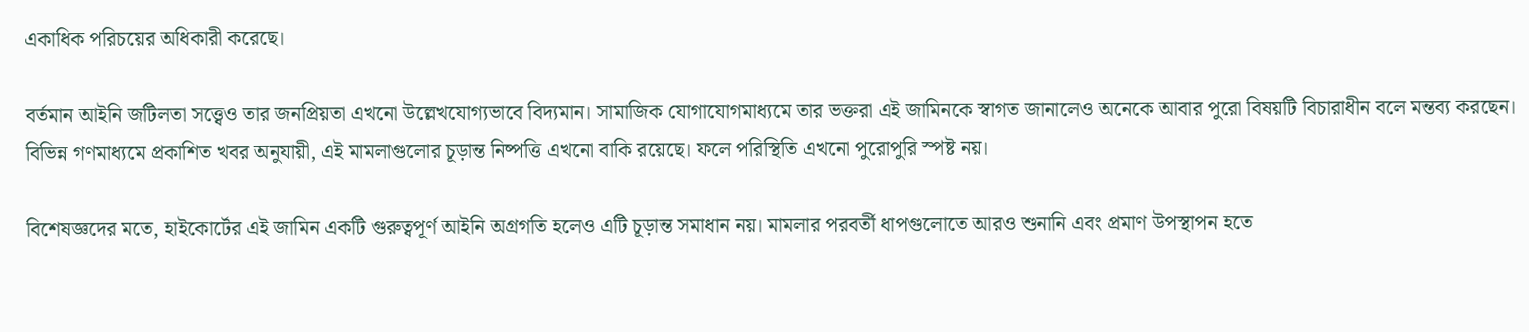একাধিক পরিচয়ের অধিকারী করেছে।

বর্তমান আইনি জটিলতা সত্ত্বেও তার জনপ্রিয়তা এখনো উল্লেখযোগ্যভাবে বিদ্যমান। সামাজিক যোগাযোগমাধ্যমে তার ভক্তরা এই জামিনকে স্বাগত জানালেও অনেকে আবার পুরো বিষয়টি বিচারাধীন বলে মন্তব্য করছেন। বিভিন্ন গণমাধ্যমে প্রকাশিত খবর অনুযায়ী, এই মামলাগুলোর চূড়ান্ত নিষ্পত্তি এখনো বাকি রয়েছে। ফলে পরিস্থিতি এখনো পুরোপুরি স্পষ্ট নয়।

বিশেষজ্ঞদের মতে, হাইকোর্টের এই জামিন একটি গুরুত্বপূর্ণ আইনি অগ্রগতি হলেও এটি চূড়ান্ত সমাধান নয়। মামলার পরবর্তী ধাপগুলোতে আরও শুনানি এবং প্রমাণ উপস্থাপন হতে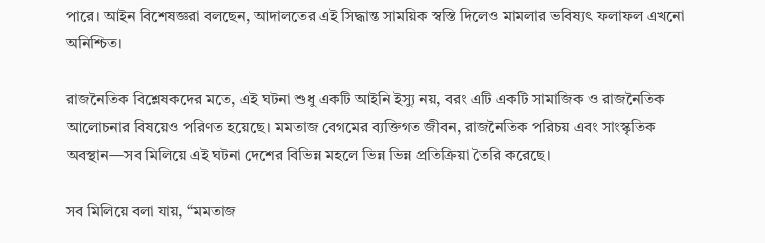পারে। আইন বিশেষজ্ঞরা বলছেন, আদালতের এই সিদ্ধান্ত সাময়িক স্বস্তি দিলেও মামলার ভবিষ্যৎ ফলাফল এখনো অনিশ্চিত।

রাজনৈতিক বিশ্লেষকদের মতে, এই ঘটনা শুধু একটি আইনি ইস্যু নয়, বরং এটি একটি সামাজিক ও রাজনৈতিক আলোচনার বিষয়েও পরিণত হয়েছে। মমতাজ বেগমের ব্যক্তিগত জীবন, রাজনৈতিক পরিচয় এবং সাংস্কৃতিক অবস্থান—সব মিলিয়ে এই ঘটনা দেশের বিভিন্ন মহলে ভিন্ন ভিন্ন প্রতিক্রিয়া তৈরি করেছে।

সব মিলিয়ে বলা যায়, “মমতাজ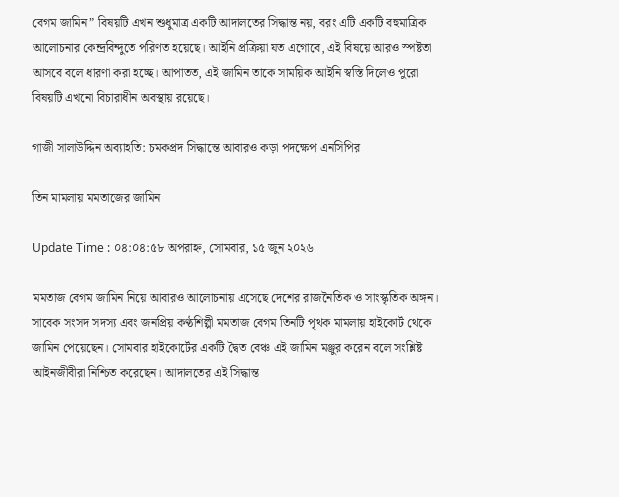বেগম জামিন” বিষয়টি এখন শুধুমাত্র একটি আদালতের সিদ্ধান্ত নয়, বরং এটি একটি বহুমাত্রিক আলোচনার কেন্দ্রবিন্দুতে পরিণত হয়েছে। আইনি প্রক্রিয়া যত এগোবে, এই বিষয়ে আরও স্পষ্টতা আসবে বলে ধারণা করা হচ্ছে। আপাতত, এই জামিন তাকে সাময়িক আইনি স্বস্তি দিলেও পুরো বিষয়টি এখনো বিচারাধীন অবস্থায় রয়েছে।

গাজী সালাউদ্দিন অব্যাহতি: চমকপ্রদ সিদ্ধান্তে আবারও কড়া পদক্ষেপ এনসিপির

তিন মামলায় মমতাজের জামিন

Update Time : ০৪:০৪:৫৮ অপরাহ্ন, সোমবার, ১৫ জুন ২০২৬

মমতাজ বেগম জামিন নিয়ে আবারও আলোচনায় এসেছে দেশের রাজনৈতিক ও সাংস্কৃতিক অঙ্গন। সাবেক সংসদ সদস্য এবং জনপ্রিয় কণ্ঠশিল্পী মমতাজ বেগম তিনটি পৃথক মামলায় হাইকোর্ট থেকে জামিন পেয়েছেন। সোমবার হাইকোর্টের একটি দ্বৈত বেঞ্চ এই জামিন মঞ্জুর করেন বলে সংশ্লিষ্ট আইনজীবীরা নিশ্চিত করেছেন। আদালতের এই সিদ্ধান্ত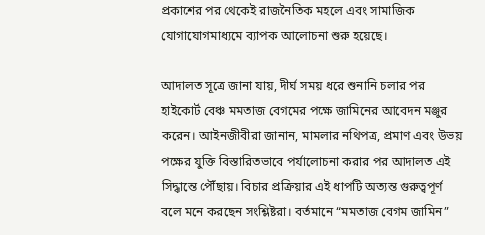প্রকাশের পর থেকেই রাজনৈতিক মহলে এবং সামাজিক যোগাযোগমাধ্যমে ব্যাপক আলোচনা শুরু হয়েছে।

আদালত সূত্রে জানা যায়, দীর্ঘ সময় ধরে শুনানি চলার পর হাইকোর্ট বেঞ্চ মমতাজ বেগমের পক্ষে জামিনের আবেদন মঞ্জুর করেন। আইনজীবীরা জানান, মামলার নথিপত্র, প্রমাণ এবং উভয় পক্ষের যুক্তি বিস্তারিতভাবে পর্যালোচনা করার পর আদালত এই সিদ্ধান্তে পৌঁছায়। বিচার প্রক্রিয়ার এই ধাপটি অত্যন্ত গুরুত্বপূর্ণ বলে মনে করছেন সংশ্লিষ্টরা। বর্তমানে “মমতাজ বেগম জামিন”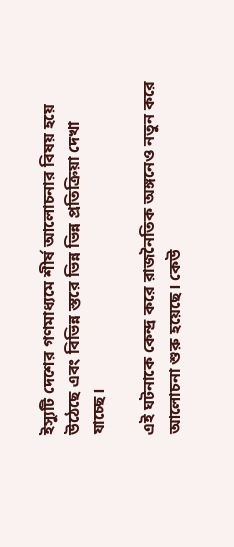ইস্যুটি দেশের গণমাধ্যমে শীর্ষ আলোচনার বিষয় হয়ে উঠেছে এবং বিভিন্ন স্তরে ভিন্ন ভিন্ন প্রতিক্রিয়া দেখা যাচ্ছে।

এই ঘটনাকে কেন্দ্র করে রাজনৈতিক অঙ্গনেও নতুন করে আলোচনা শুরু হয়েছে। কেউ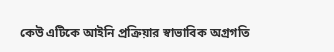কেউ এটিকে আইনি প্রক্রিয়ার স্বাভাবিক অগ্রগতি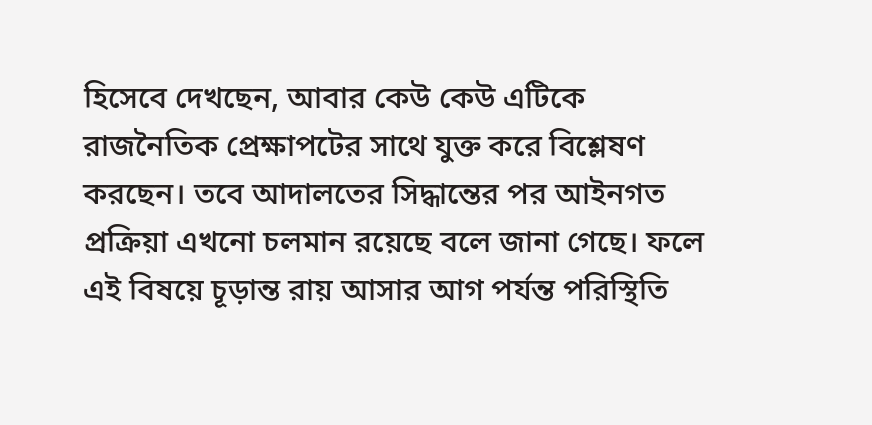হিসেবে দেখছেন, আবার কেউ কেউ এটিকে রাজনৈতিক প্রেক্ষাপটের সাথে যুক্ত করে বিশ্লেষণ করছেন। তবে আদালতের সিদ্ধান্তের পর আইনগত প্রক্রিয়া এখনো চলমান রয়েছে বলে জানা গেছে। ফলে এই বিষয়ে চূড়ান্ত রায় আসার আগ পর্যন্ত পরিস্থিতি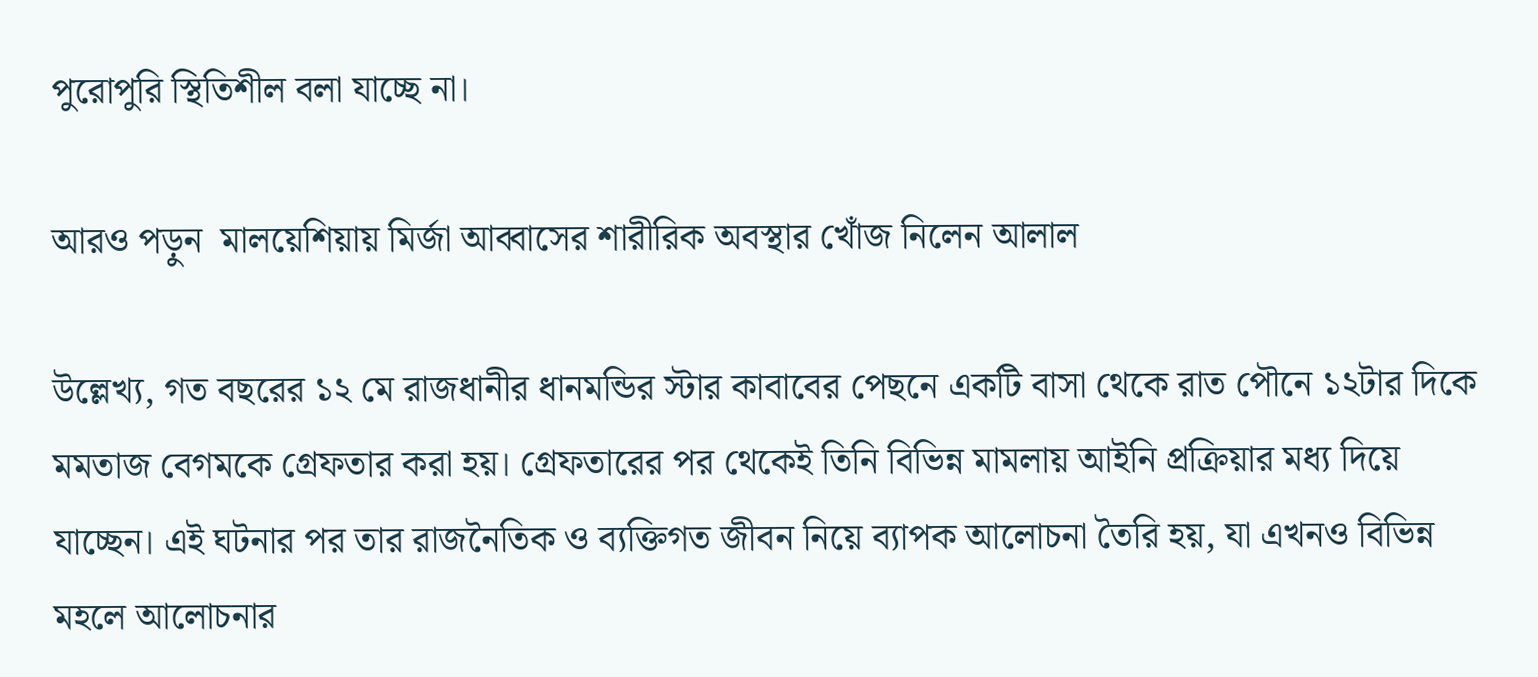পুরোপুরি স্থিতিশীল বলা যাচ্ছে না।

আরও পড়ুন  মালয়েশিয়ায় মির্জা আব্বাসের শারীরিক অবস্থার খোঁজ নিলেন আলাল

উল্লেখ্য, গত বছরের ১২ মে রাজধানীর ধানমন্ডির স্টার কাবাবের পেছনে একটি বাসা থেকে রাত পৌনে ১২টার দিকে মমতাজ বেগমকে গ্রেফতার করা হয়। গ্রেফতারের পর থেকেই তিনি বিভিন্ন মামলায় আইনি প্রক্রিয়ার মধ্য দিয়ে যাচ্ছেন। এই ঘটনার পর তার রাজনৈতিক ও ব্যক্তিগত জীবন নিয়ে ব্যাপক আলোচনা তৈরি হয়, যা এখনও বিভিন্ন মহলে আলোচনার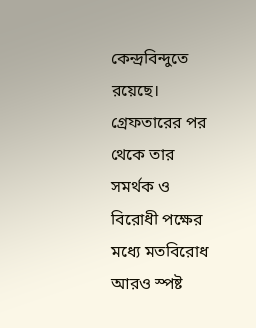কেন্দ্রবিন্দুতে রয়েছে। গ্রেফতারের পর থেকে তার সমর্থক ও বিরোধী পক্ষের মধ্যে মতবিরোধ আরও স্পষ্ট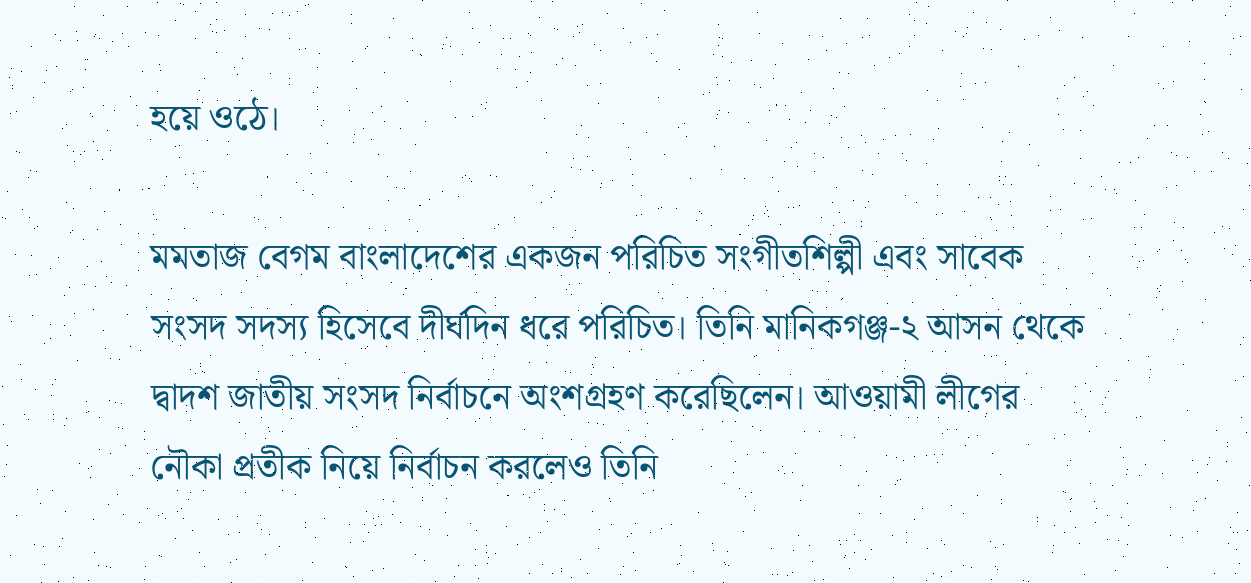হয়ে ওঠে।

মমতাজ বেগম বাংলাদেশের একজন পরিচিত সংগীতশিল্পী এবং সাবেক সংসদ সদস্য হিসেবে দীর্ঘদিন ধরে পরিচিত। তিনি মানিকগঞ্জ-২ আসন থেকে দ্বাদশ জাতীয় সংসদ নির্বাচনে অংশগ্রহণ করেছিলেন। আওয়ামী লীগের নৌকা প্রতীক নিয়ে নির্বাচন করলেও তিনি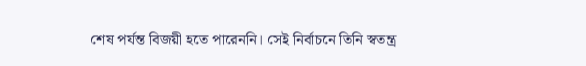শেষ পর্যন্ত বিজয়ী হতে পারেননি। সেই নির্বাচনে তিনি স্বতন্ত্র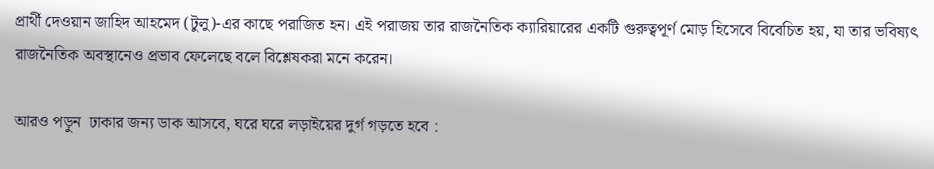প্রার্থী দেওয়ান জাহিদ আহমেদ (টুলু)-এর কাছে পরাজিত হন। এই পরাজয় তার রাজনৈতিক ক্যারিয়ারের একটি গুরুত্বপূর্ণ মোড় হিসেবে বিবেচিত হয়, যা তার ভবিষ্যৎ রাজনৈতিক অবস্থানেও প্রভাব ফেলেছে বলে বিশ্লেষকরা মনে করেন।

আরও পড়ুন  ঢাকার জন্য ডাক আসবে, ঘরে ঘরে লড়াইয়ের দুর্গ গড়তে হবে :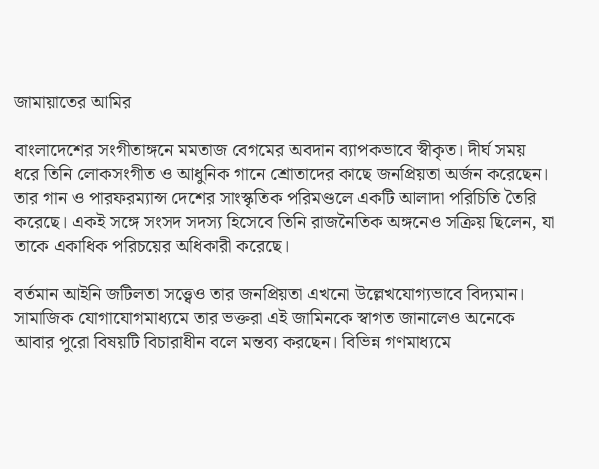জামায়াতের আমির

বাংলাদেশের সংগীতাঙ্গনে মমতাজ বেগমের অবদান ব্যাপকভাবে স্বীকৃত। দীর্ঘ সময় ধরে তিনি লোকসংগীত ও আধুনিক গানে শ্রোতাদের কাছে জনপ্রিয়তা অর্জন করেছেন। তার গান ও পারফরম্যান্স দেশের সাংস্কৃতিক পরিমণ্ডলে একটি আলাদা পরিচিতি তৈরি করেছে। একই সঙ্গে সংসদ সদস্য হিসেবে তিনি রাজনৈতিক অঙ্গনেও সক্রিয় ছিলেন, যা তাকে একাধিক পরিচয়ের অধিকারী করেছে।

বর্তমান আইনি জটিলতা সত্ত্বেও তার জনপ্রিয়তা এখনো উল্লেখযোগ্যভাবে বিদ্যমান। সামাজিক যোগাযোগমাধ্যমে তার ভক্তরা এই জামিনকে স্বাগত জানালেও অনেকে আবার পুরো বিষয়টি বিচারাধীন বলে মন্তব্য করছেন। বিভিন্ন গণমাধ্যমে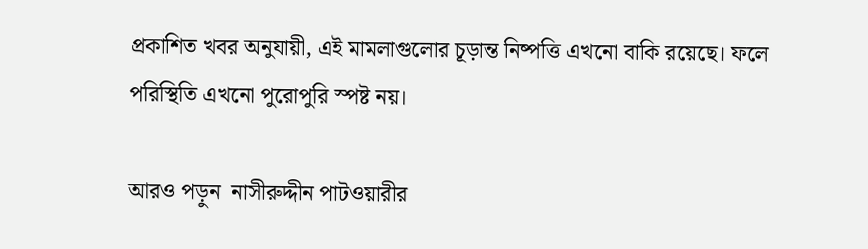প্রকাশিত খবর অনুযায়ী, এই মামলাগুলোর চূড়ান্ত নিষ্পত্তি এখনো বাকি রয়েছে। ফলে পরিস্থিতি এখনো পুরোপুরি স্পষ্ট নয়।

আরও পড়ুন  নাসীরুদ্দীন পাটওয়ারীর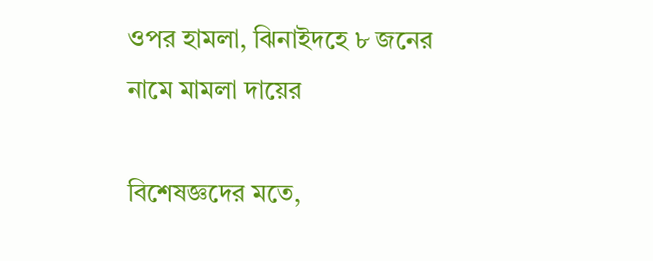ওপর হামলা, ঝিনাইদহে ৮ জনের নামে মামলা দায়ের

বিশেষজ্ঞদের মতে,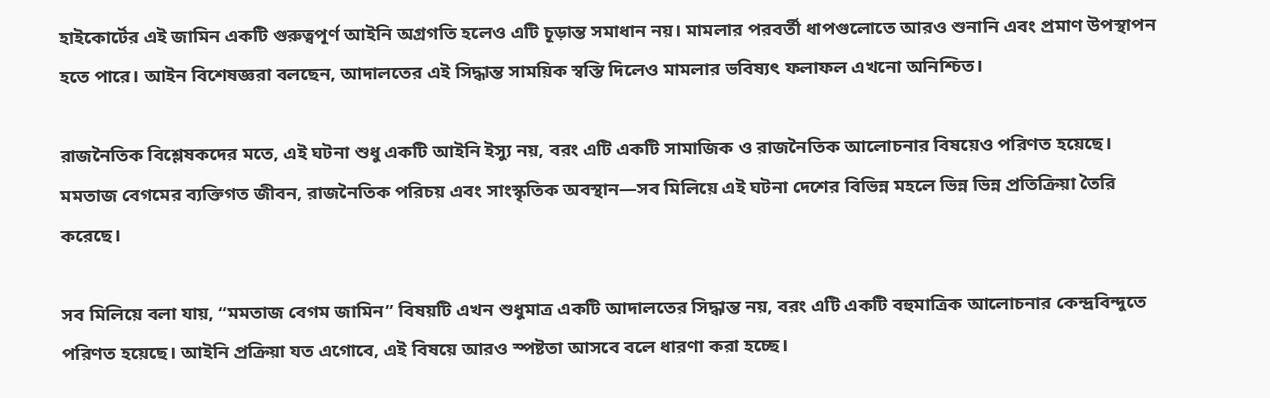হাইকোর্টের এই জামিন একটি গুরুত্বপূর্ণ আইনি অগ্রগতি হলেও এটি চূড়ান্ত সমাধান নয়। মামলার পরবর্তী ধাপগুলোতে আরও শুনানি এবং প্রমাণ উপস্থাপন হতে পারে। আইন বিশেষজ্ঞরা বলছেন, আদালতের এই সিদ্ধান্ত সাময়িক স্বস্তি দিলেও মামলার ভবিষ্যৎ ফলাফল এখনো অনিশ্চিত।

রাজনৈতিক বিশ্লেষকদের মতে, এই ঘটনা শুধু একটি আইনি ইস্যু নয়, বরং এটি একটি সামাজিক ও রাজনৈতিক আলোচনার বিষয়েও পরিণত হয়েছে। মমতাজ বেগমের ব্যক্তিগত জীবন, রাজনৈতিক পরিচয় এবং সাংস্কৃতিক অবস্থান—সব মিলিয়ে এই ঘটনা দেশের বিভিন্ন মহলে ভিন্ন ভিন্ন প্রতিক্রিয়া তৈরি করেছে।

সব মিলিয়ে বলা যায়, “মমতাজ বেগম জামিন” বিষয়টি এখন শুধুমাত্র একটি আদালতের সিদ্ধান্ত নয়, বরং এটি একটি বহুমাত্রিক আলোচনার কেন্দ্রবিন্দুতে পরিণত হয়েছে। আইনি প্রক্রিয়া যত এগোবে, এই বিষয়ে আরও স্পষ্টতা আসবে বলে ধারণা করা হচ্ছে।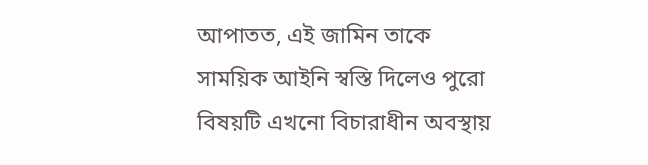আপাতত, এই জামিন তাকে সাময়িক আইনি স্বস্তি দিলেও পুরো বিষয়টি এখনো বিচারাধীন অবস্থায়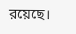রয়েছে।